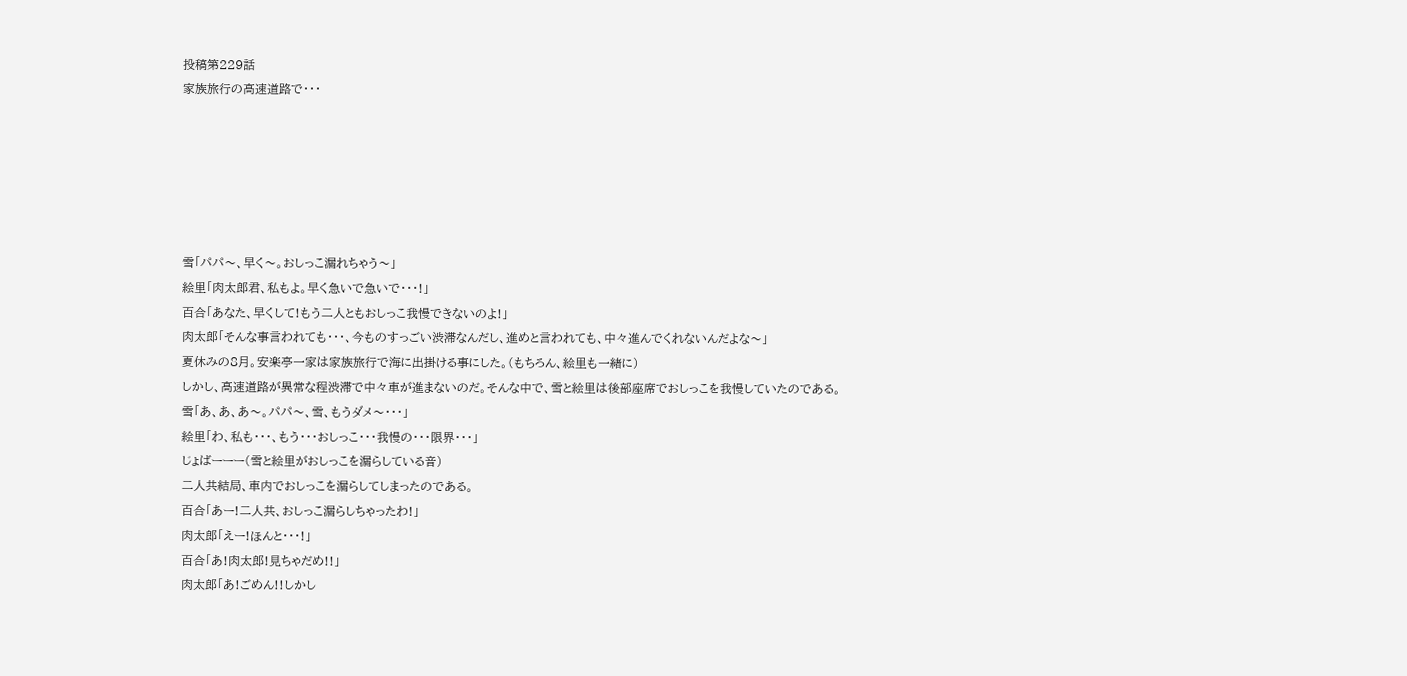投稿第229話
家族旅行の高速道路で・・・






雪「パパ〜、早く〜。おしっこ漏れちゃう〜」
絵里「肉太郎君、私もよ。早く急いで急いで・・・!」
百合「あなた、早くして!もう二人ともおしっこ我慢できないのよ!」
肉太郎「そんな事言われても・・・、今ものすっごい渋滞なんだし、進めと言われても、中々進んでくれないんだよな〜」
夏休みの8月。安楽亭一家は家族旅行で海に出掛ける事にした。(もちろん、絵里も一緒に)
しかし、高速道路が異常な程渋滞で中々車が進まないのだ。そんな中で、雪と絵里は後部座席でおしっこを我慢していたのである。
雪「あ、あ、あ〜。パパ〜、雪、もうダメ〜・・・」
絵里「わ、私も・・・、もう・・・おしっこ・・・我慢の・・・限界・・・」
じょばーーー(雪と絵里がおしっこを漏らしている音)
二人共結局、車内でおしっこを漏らしてしまったのである。
百合「あー!二人共、おしっこ漏らしちゃったわ!」
肉太郎「えー!ほんと・・・!」
百合「あ!肉太郎!見ちゃだめ!!」
肉太郎「あ!ごめん!!しかし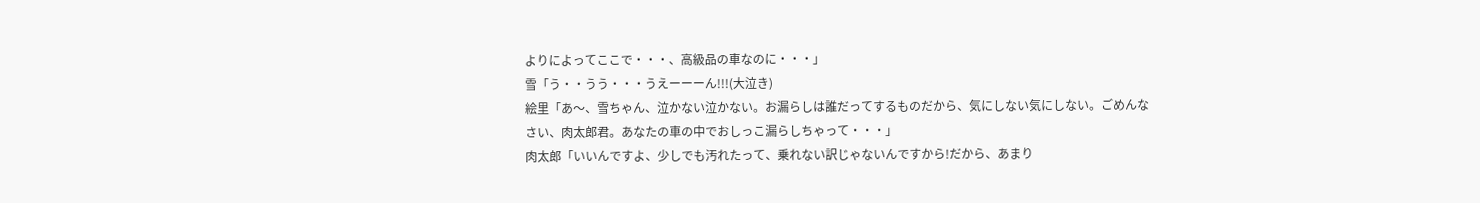よりによってここで・・・、高級品の車なのに・・・」
雪「う・・うう・・・うえーーーん!!!(大泣き)
絵里「あ〜、雪ちゃん、泣かない泣かない。お漏らしは誰だってするものだから、気にしない気にしない。ごめんなさい、肉太郎君。あなたの車の中でおしっこ漏らしちゃって・・・」
肉太郎「いいんですよ、少しでも汚れたって、乗れない訳じゃないんですから!だから、あまり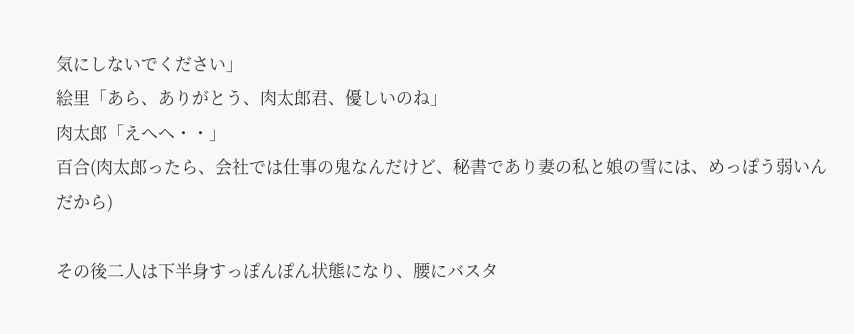気にしないでください」
絵里「あら、ありがとう、肉太郎君、優しいのね」
肉太郎「えへへ・・」
百合(肉太郎ったら、会社では仕事の鬼なんだけど、秘書であり妻の私と娘の雪には、めっぽう弱いんだから)

その後二人は下半身すっぽんぽん状態になり、腰にバスタ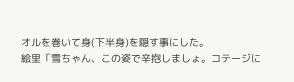オルを巻いて身(下半身)を隠す事にした。
絵里「雪ちゃん、この姿で辛抱しましょ。コテージに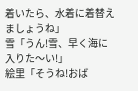着いたら、水着に着替えましょうね」
雪「うん!雪、早く海に入りた〜い!」
絵里「そうね!おば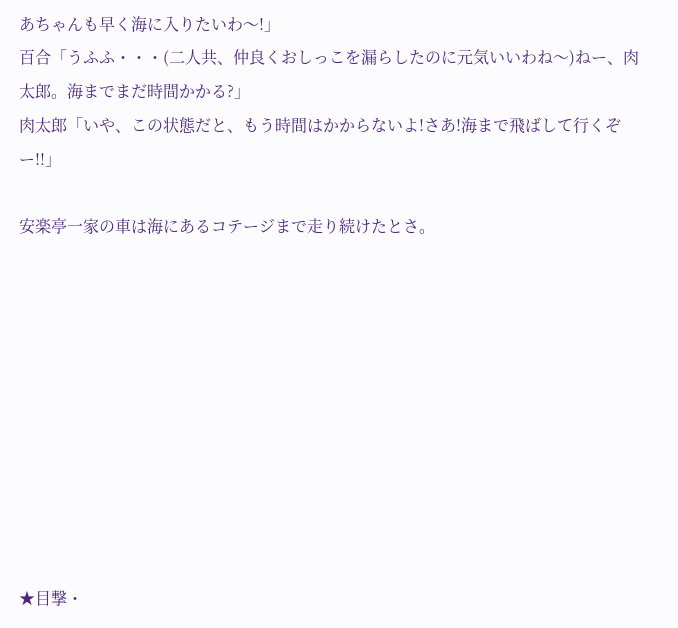あちゃんも早く海に入りたいわ〜!」
百合「うふふ・・・(二人共、仲良くおしっこを漏らしたのに元気いいわね〜)ねー、肉太郎。海までまだ時間かかる?」
肉太郎「いや、この状態だと、もう時間はかからないよ!さあ!海まで飛ばして行くぞー!!」

安楽亭一家の車は海にあるコテージまで走り続けたとさ。










★目撃・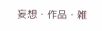妄想・作品・雑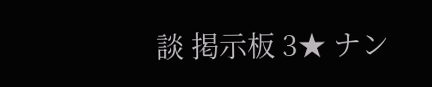談 掲示板 3★ ナン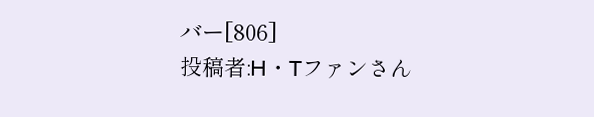バー[806]
投稿者:H・Tファンさん